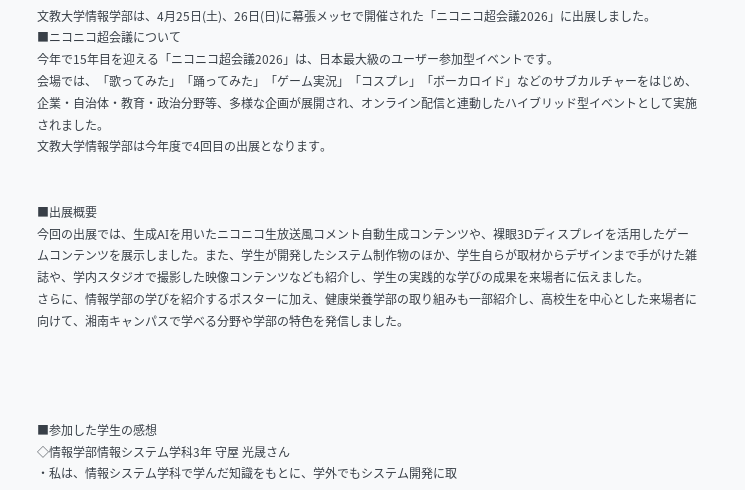文教大学情報学部は、4月25日(土)、26日(日)に幕張メッセで開催された「ニコニコ超会議2026」に出展しました。
■ニコニコ超会議について
今年で15年目を迎える「ニコニコ超会議2026」は、日本最大級のユーザー参加型イベントです。
会場では、「歌ってみた」「踊ってみた」「ゲーム実況」「コスプレ」「ボーカロイド」などのサブカルチャーをはじめ、企業・自治体・教育・政治分野等、多様な企画が展開され、オンライン配信と連動したハイブリッド型イベントとして実施されました。
文教大学情報学部は今年度で4回目の出展となります。


■出展概要
今回の出展では、生成AIを用いたニコニコ生放送風コメント自動生成コンテンツや、裸眼3Dディスプレイを活用したゲームコンテンツを展示しました。また、学生が開発したシステム制作物のほか、学生自らが取材からデザインまで手がけた雑誌や、学内スタジオで撮影した映像コンテンツなども紹介し、学生の実践的な学びの成果を来場者に伝えました。
さらに、情報学部の学びを紹介するポスターに加え、健康栄養学部の取り組みも一部紹介し、高校生を中心とした来場者に向けて、湘南キャンパスで学べる分野や学部の特色を発信しました。




■参加した学生の感想
◇情報学部情報システム学科3年 守屋 光晟さん
・私は、情報システム学科で学んだ知識をもとに、学外でもシステム開発に取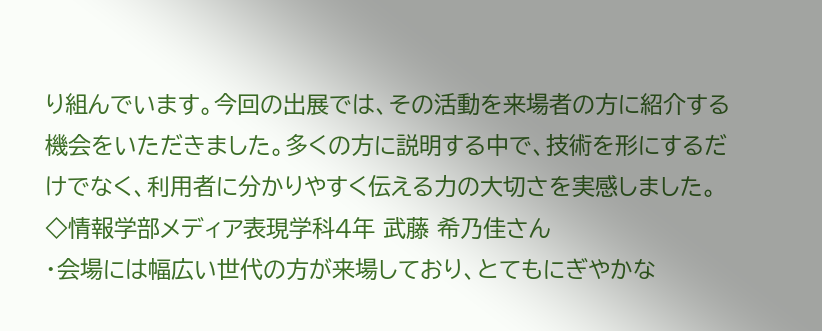り組んでいます。今回の出展では、その活動を来場者の方に紹介する機会をいただきました。多くの方に説明する中で、技術を形にするだけでなく、利用者に分かりやすく伝える力の大切さを実感しました。
◇情報学部メディア表現学科4年 武藤 希乃佳さん
・会場には幅広い世代の方が来場しており、とてもにぎやかな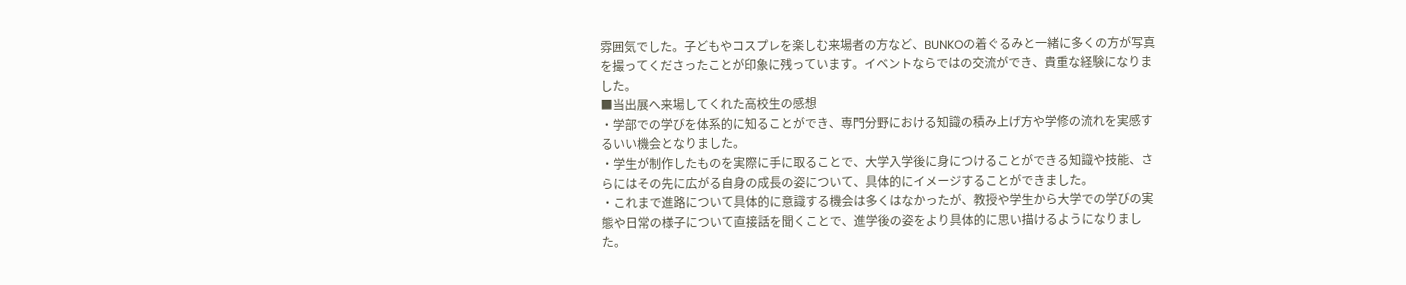雰囲気でした。子どもやコスプレを楽しむ来場者の方など、BUNKOの着ぐるみと一緒に多くの方が写真を撮ってくださったことが印象に残っています。イベントならではの交流ができ、貴重な経験になりました。
■当出展へ来場してくれた高校生の感想
・学部での学びを体系的に知ることができ、専門分野における知識の積み上げ方や学修の流れを実感するいい機会となりました。
・学生が制作したものを実際に手に取ることで、大学入学後に身につけることができる知識や技能、さらにはその先に広がる自身の成長の姿について、具体的にイメージすることができました。
・これまで進路について具体的に意識する機会は多くはなかったが、教授や学生から大学での学びの実態や日常の様子について直接話を聞くことで、進学後の姿をより具体的に思い描けるようになりました。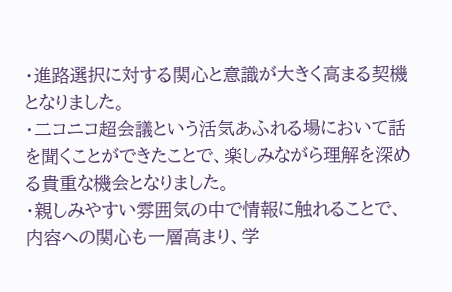・進路選択に対する関心と意識が大きく高まる契機となりました。
・二コニコ超会議という活気あふれる場において話を聞くことができたことで、楽しみながら理解を深める貴重な機会となりました。
・親しみやすい雰囲気の中で情報に触れることで、内容への関心も一層高まり、学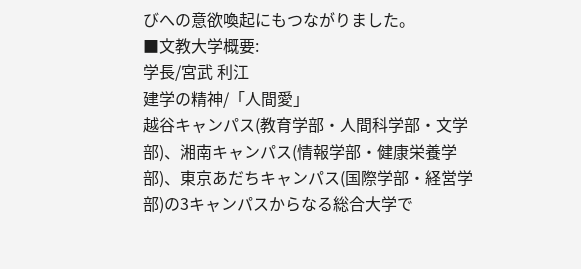びへの意欲喚起にもつながりました。
■文教大学概要:
学長/宮武 利江
建学の精神/「人間愛」
越谷キャンパス(教育学部・人間科学部・文学部)、湘南キャンパス(情報学部・健康栄養学部)、東京あだちキャンパス(国際学部・経営学部)の3キャンパスからなる総合大学で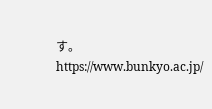す。
https://www.bunkyo.ac.jp/